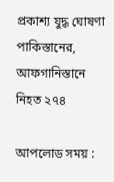প্রকাশ্য যুদ্ধ ঘোষণা পাকিস্তানের, আফগানিস্তানে নিহত ২৭৪

আপলোড সময় :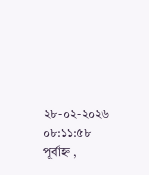২৮-০২-২০২৬ ০৮:১১:৫৮ পূর্বাহ্ন ,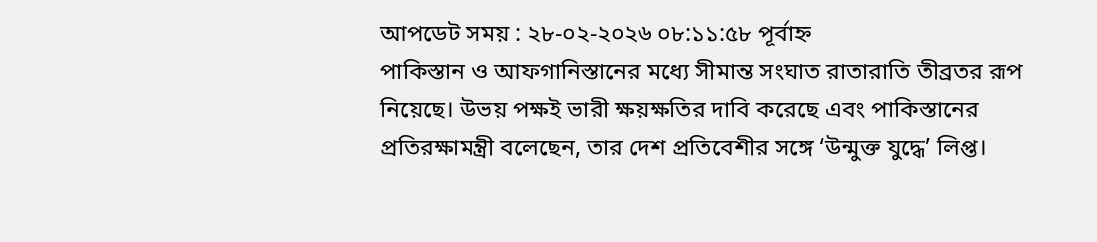আপডেট সময় : ২৮-০২-২০২৬ ০৮:১১:৫৮ পূর্বাহ্ন
পাকিস্তান ও আফগানিস্তানের মধ্যে সীমান্ত সংঘাত রাতারাতি তীব্রতর রূপ নিয়েছে। উভয় পক্ষই ভারী ক্ষয়ক্ষতির দাবি করেছে এবং পাকিস্তানের প্রতিরক্ষামন্ত্রী বলেছেন, তার দেশ প্রতিবেশীর সঙ্গে ‘উন্মুক্ত যুদ্ধে’ লিপ্ত।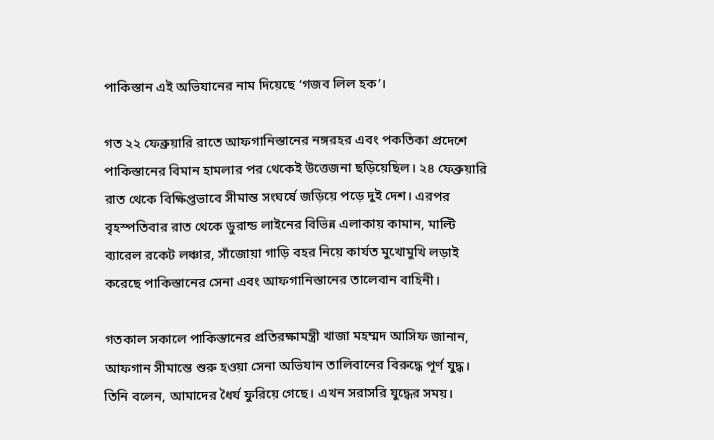পাকিস্তান এই অভিযানের নাম দিয়েছে ‘গজব লিল হক’।

গত ২২ ফেব্রুয়ারি রাতে আফগানিস্তানের নঙ্গরহর এবং পকতিকা প্রদেশে পাকিস্তানের বিমান হামলার পর থেকেই উত্তেজনা ছড়িয়েছিল। ২৪ ফেব্রুয়ারি রাত থেকে বিক্ষিপ্তভাবে সীমান্ত সংঘর্ষে জড়িয়ে পড়ে দুই দেশ। এরপর বৃহস্পতিবার রাত থেকে ডুরান্ড লাইনের বিভিন্ন এলাকায় কামান, মাল্টি ব্যারেল রকেট লঞ্চার, সাঁজোয়া গাড়ি বহর নিয়ে কার্যত মুখোমুখি লড়াই করেছে পাকিস্তানের সেনা এবং আফগানিস্তানের তালেবান বাহিনী।

গতকাল সকালে পাকিস্তানের প্রতিরক্ষামন্ত্রী খাজা মহম্মদ আসিফ জানান, আফগান সীমান্তে শুরু হওয়া সেনা অভিযান তালিবানের বিরুদ্ধে পূর্ণ যুদ্ধ। তিনি বলেন, আমাদের ধৈর্য ফুরিয়ে গেছে। এখন সরাসরি যুদ্ধের সময়।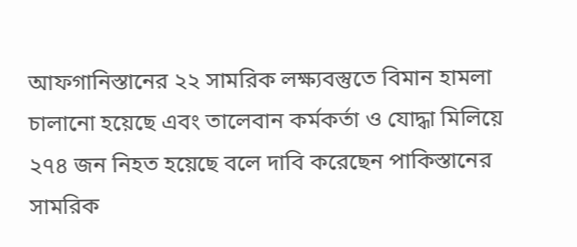আফগানিস্তানের ২২ সামরিক লক্ষ্যবস্তুতে বিমান হামলা চালানো হয়েছে এবং তালেবান কর্মকর্তা ও যোদ্ধা মিলিয়ে ২৭৪ জন নিহত হয়েছে বলে দাবি করেছেন পাকিস্তানের সামরিক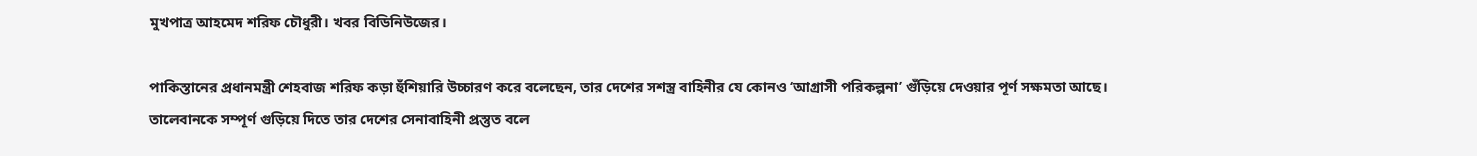মুখপাত্র আহমেদ শরিফ চৌধুরী। খবর বিডিনিউজের।

পাকিস্তানের প্রধানমন্ত্রী শেহবাজ শরিফ কড়া হুঁশিয়ারি উচ্চারণ করে বলেছেন, তার দেশের সশস্ত্র বাহিনীর যে কোনও ‘আগ্রাসী পরিকল্পনা’ গুঁড়িয়ে দেওয়ার পূর্ণ সক্ষমতা আছে। তালেবানকে সম্পূর্ণ গুড়িয়ে দিতে তার দেশের সেনাবাহিনী প্রস্তুত বলে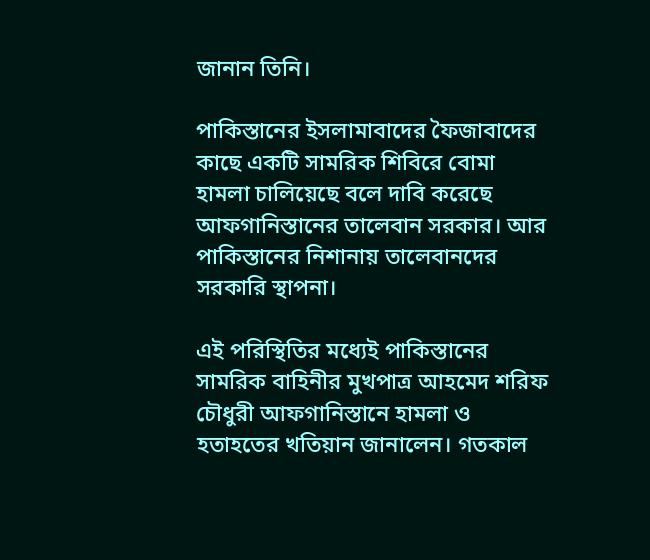জানান তিনি।

পাকিস্তানের ইসলামাবাদের ফৈজাবাদের কাছে একটি সামরিক শিবিরে বোমা হামলা চালিয়েছে বলে দাবি করেছে আফগানিস্তানের তালেবান সরকার। আর পাকিস্তানের নিশানায় তালেবানদের সরকারি স্থাপনা।

এই পরিস্থিতির মধ্যেই পাকিস্তানের সামরিক বাহিনীর মুখপাত্র আহমেদ শরিফ চৌধুরী আফগানিস্তানে হামলা ও হতাহতের খতিয়ান জানালেন। গতকাল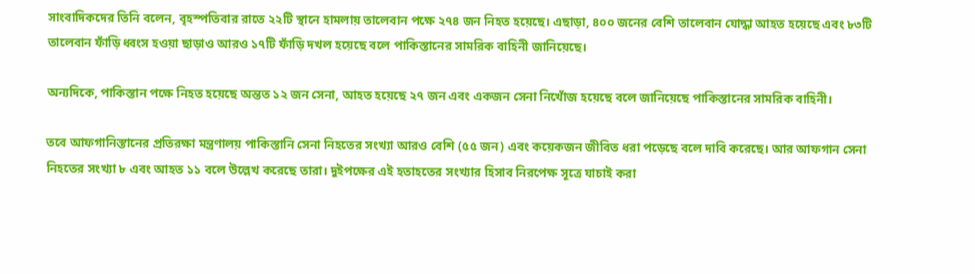সাংবাদিকদের তিনি বলেন, বৃহস্পতিবার রাতে ২২টি স্থানে হামলায় তালেবান পক্ষে ২৭৪ জন নিহত হয়েছে। এছাড়া, ৪০০ জনের বেশি তালেবান যোদ্ধা আহত হয়েছে এবং ৮৩টি তালেবান ফাঁড়ি ধ্বংস হওয়া ছাড়াও আরও ১৭টি ফাঁড়ি দখল হয়েছে বলে পাকিস্তানের সামরিক বাহিনী জানিয়েছে।

অন্যদিকে, পাকিস্তান পক্ষে নিহত হয়েছে অন্তত ১২ জন সেনা, আহত হয়েছে ২৭ জন এবং একজন সেনা নিখোঁজ হয়েছে বলে জানিয়েছে পাকিস্তানের সামরিক বাহিনী।

তবে আফগানিস্তানের প্রতিরক্ষা মন্ত্রণালয় পাকিস্তানি সেনা নিহতের সংখ্যা আরও বেশি (৫৫ জন) এবং কয়েকজন জীবিত ধরা পড়েছে বলে দাবি করেছে। আর আফগান সেনা নিহতের সংখ্যা ৮ এবং আহত ১১ বলে উল্লেখ করেছে তারা। দুইপক্ষের এই হতাহতের সংখ্যার হিসাব নিরপেক্ষ সূত্রে যাচাই করা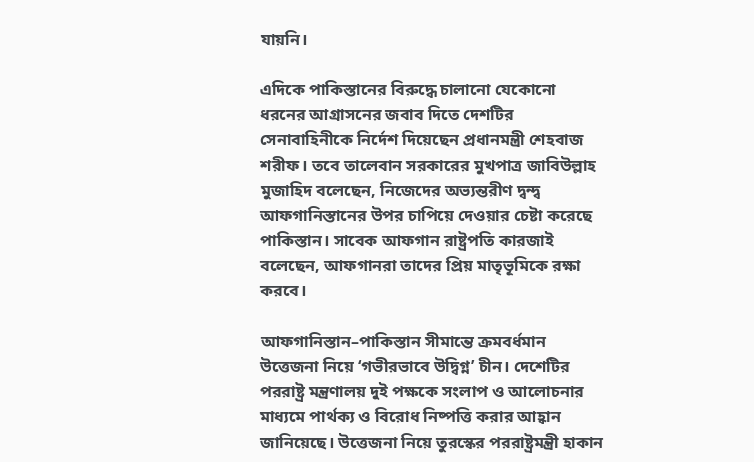যায়নি।

এদিকে পাকিস্তানের বিরুদ্ধে চালানো যেকোনো ধরনের আগ্রাসনের জবাব দিতে দেশটির সেনাবাহিনীকে নির্দেশ দিয়েছেন প্রধানমন্ত্রী শেহবাজ শরীফ। তবে তালেবান সরকারের মুখপাত্র জাবিউল্লাহ মুজাহিদ বলেছেন, নিজেদের অভ্যন্তরীণ দ্বন্দ্ব আফগানিস্তানের উপর চাপিয়ে দেওয়ার চেষ্টা করেছে পাকিস্তান। সাবেক আফগান রাষ্ট্রপতি কারজাই বলেছেন, আফগানরা তাদের প্রিয় মাতৃভূমিকে রক্ষা করবে।

আফগানিস্তান–পাকিস্তান সীমান্তে ক্রমবর্ধমান উত্তেজনা নিয়ে ‘গভীরভাবে উদ্বিগ্ন’ চীন। দেশেটির পররাষ্ট্র মন্ত্রণালয় দুই পক্ষকে সংলাপ ও আলোচনার মাধ্যমে পার্থক্য ও বিরোধ নিষ্পত্তি করার আহ্বান জানিয়েছে। উত্তেজনা নিয়ে তুরস্কের পররাষ্ট্রমন্ত্রী হাকান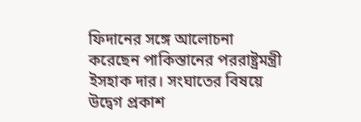ফিদানের সঙ্গে আলোচনা করেছেন পাকিস্তানের পররাষ্ট্রমন্ত্রী ইসহাক দার। সংঘাতের বিষয়ে উদ্বেগ প্রকাশ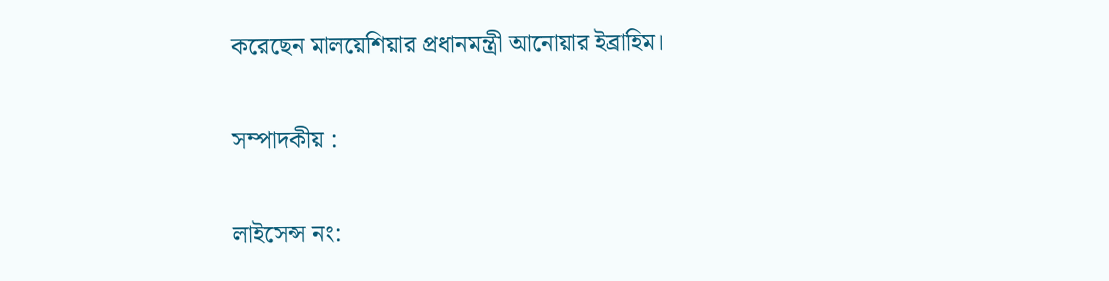করেছেন মালয়েশিয়ার প্রধানমন্ত্রী আনোয়ার ইব্রাহিম।

সম্পাদকীয় :

লাইসেন্স নং: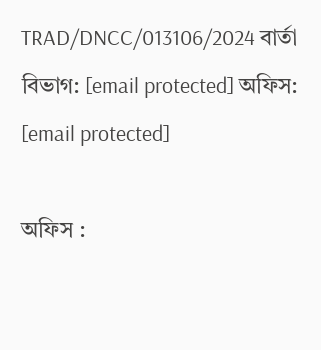TRAD/DNCC/013106/2024 বার্তা বিভাগ: [email protected] অফিস: [email protected]

অফিস :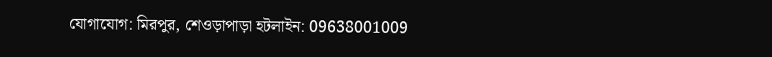যোগাযোগ: মিরপুর, শেওড়াপাড়া হটলাইন: 09638001009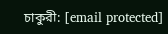চাকুরী: [email protected]